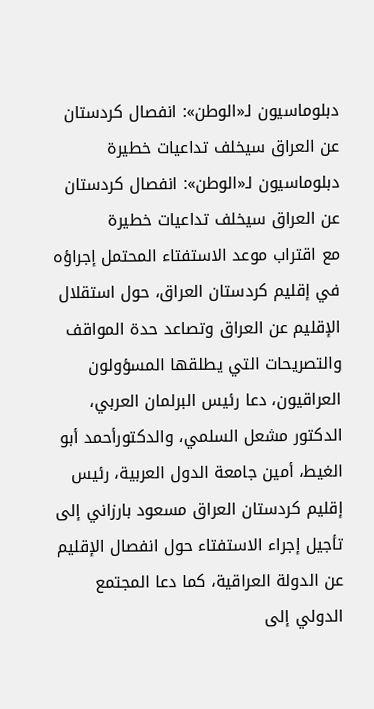دبلوماسيون لـ«الوطن»: انفصال كردستان عن العراق سيخلف تداعيات خطيرة
دبلوماسيون لـ«الوطن»: انفصال كردستان عن العراق سيخلف تداعيات خطيرة
مع اقتراب موعد الاستفتاء المحتمل إجراؤه في إقليم كردستان العراق، حول استقلال الإقليم عن العراق وتصاعد حدة المواقف والتصريحات التي يطلقها المسؤولون العراقيون، دعا رئيس البرلمان العربي، الدكتور مشعل السلمي، والدكتورأحمد أبو الغيط، أمين جامعة الدول العربية، رئيس إقليم كردستان العراق مسعود بارزاني إلى تأجيل إجراء الاستفتاء حول انفصال الإقليم عن الدولة العراقية، كما دعا المجتمع الدولي إلى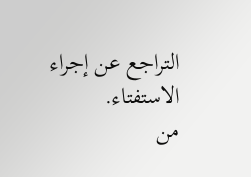التراجع عن إجراء الاستفتاء.
من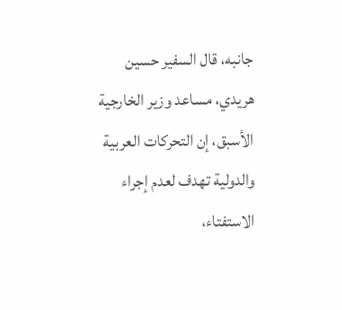جانبه، قال السفير حسين هريدي، مساعد وزير الخارجية الأسبق، إن التحركات العربية والدولية تهدف لعدم إجراء الاستفتاء،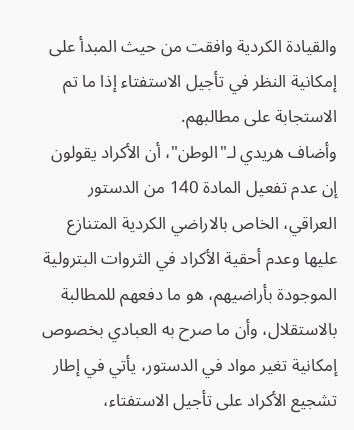والقيادة الكردية وافقت من حيث المبدأ على إمكانية النظر في تأجيل الاستفتاء إذا ما تم الاستجابة على مطالبهم.
وأضاف هريدي لـ"الوطن"، أن الأكراد يقولون إن عدم تفعيل المادة 140 من الدستور العراقي، الخاص بالاراضي الكردية المتنازع عليها وعدم أحقية الأكراد في الثروات البترولية الموجودة بأراضيهم، هو ما دفعهم للمطالبة بالاستقلال، وأن ما صرح به العبادي بخصوص إمكانية تغير مواد في الدستور، يأتي في إطار تشجيع الأكراد على تأجيل الاستفتاء،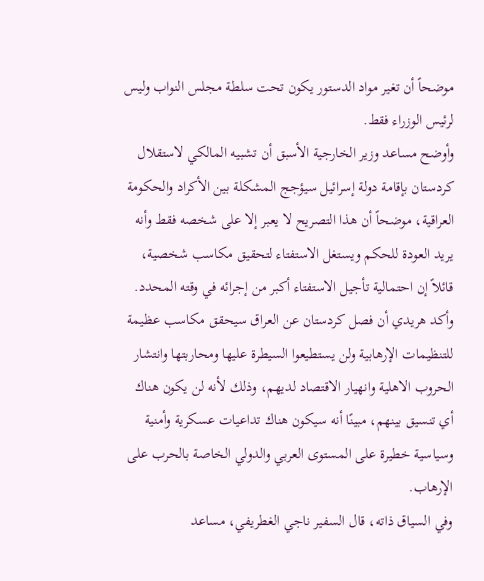موضحاً أن تغير مواد الدستور يكون تحت سلطة مجلس النواب وليس لرئيس الوزراء فقط.
وأوضح مساعد وزير الخارجية الأسبق أن تشبيه المالكي لاستقلال كردستان بإقامة دولة إسرائيل سيؤجج المشكلة بين الأكراد والحكومة العراقية، موضحاً أن هذا التصريح لا يعبر إلا على شخصه فقط وأنه يريد العودة للحكم ويستغل الاستفتاء لتحقيق مكاسب شخصية، قائلاً إن احتمالية تأجيل الاستفتاء أكبر من إجرائه في وقته المحدد.
وأكد هريدي أن فصل كردستان عن العراق سيحقق مكاسب عظيمة للتنظيمات الإرهابية ولن يستطيعوا السيطرة عليها ومحاربتها وانتشار الحروب الاهلية وانهيار الاقتصاد لديهم، وذلك لأنه لن يكون هناك أي تنسيق بينهم، مبينًا أنه سيكون هناك تداعيات عسكرية وأمنية وسياسية خطيرة على المستوى العربي والدولي الخاصة بالحرب على الإرهاب.
وفي السياق ذاته، قال السفير ناجي الغطريفي، مساعد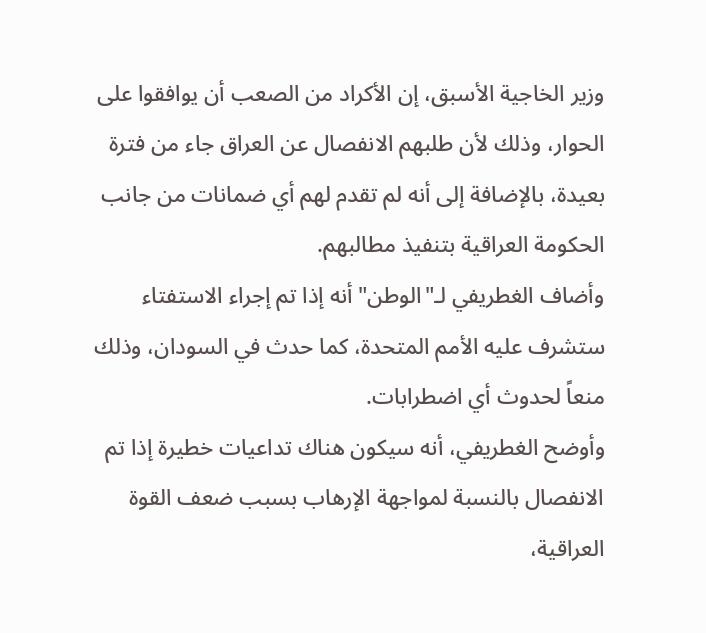وزير الخاجية الأسبق، إن الأكراد من الصعب أن يوافقوا على الحوار، وذلك لأن طلبهم الانفصال عن العراق جاء من فترة بعيدة، بالإضافة إلى أنه لم تقدم لهم أي ضمانات من جانب الحكومة العراقية بتنفيذ مطالبهم.
وأضاف الغطريفي لـ"الوطن" أنه إذا تم إجراء الاستفتاء ستشرف عليه الأمم المتحدة، كما حدث في السودان، وذلك منعاً لحدوث أي اضطرابات.
وأوضح الغطريفي، أنه سيكون هناك تداعيات خطيرة إذا تم الانفصال بالنسبة لمواجهة الإرهاب بسبب ضعف القوة العراقية،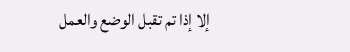إلا إذا تم تقبل الوضع والعمل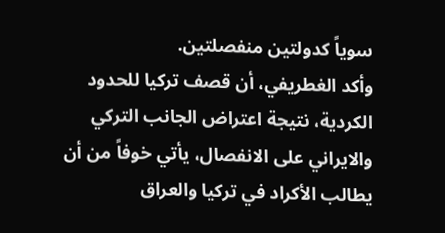سوياً كدولتين منفصلتين.
وأكد الغطريفي، أن قصف تركيا للحدود الكردية، نتيجة اعتراض الجانب التركي والايراني على الانفصال، يأتي خوفاً من أن يطالب الأكراد في تركيا والعراق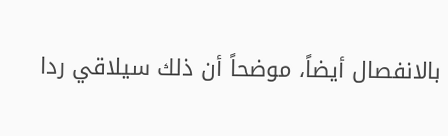بالانفصال أيضاً، موضحاً أن ذلك سيلاقي ردا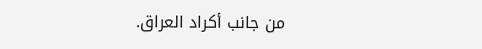من جانب أكراد العراق.